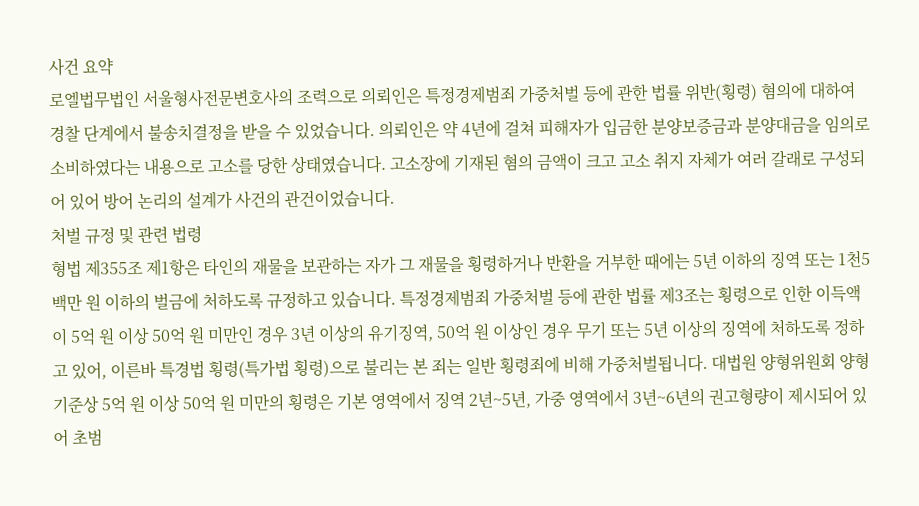사건 요약
로엘법무법인 서울형사전문변호사의 조력으로 의뢰인은 특정경제범죄 가중처벌 등에 관한 법률 위반(횡령) 혐의에 대하여 경찰 단계에서 불송치결정을 받을 수 있었습니다. 의뢰인은 약 4년에 걸쳐 피해자가 입금한 분양보증금과 분양대금을 임의로 소비하였다는 내용으로 고소를 당한 상태였습니다. 고소장에 기재된 혐의 금액이 크고 고소 취지 자체가 여러 갈래로 구성되어 있어 방어 논리의 설계가 사건의 관건이었습니다.
처벌 규정 및 관련 법령
형법 제355조 제1항은 타인의 재물을 보관하는 자가 그 재물을 횡령하거나 반환을 거부한 때에는 5년 이하의 징역 또는 1천5백만 원 이하의 벌금에 처하도록 규정하고 있습니다. 특정경제범죄 가중처벌 등에 관한 법률 제3조는 횡령으로 인한 이득액이 5억 원 이상 50억 원 미만인 경우 3년 이상의 유기징역, 50억 원 이상인 경우 무기 또는 5년 이상의 징역에 처하도록 정하고 있어, 이른바 특경법 횡령(특가법 횡령)으로 불리는 본 죄는 일반 횡령죄에 비해 가중처벌됩니다. 대법원 양형위원회 양형기준상 5억 원 이상 50억 원 미만의 횡령은 기본 영역에서 징역 2년~5년, 가중 영역에서 3년~6년의 권고형량이 제시되어 있어 초범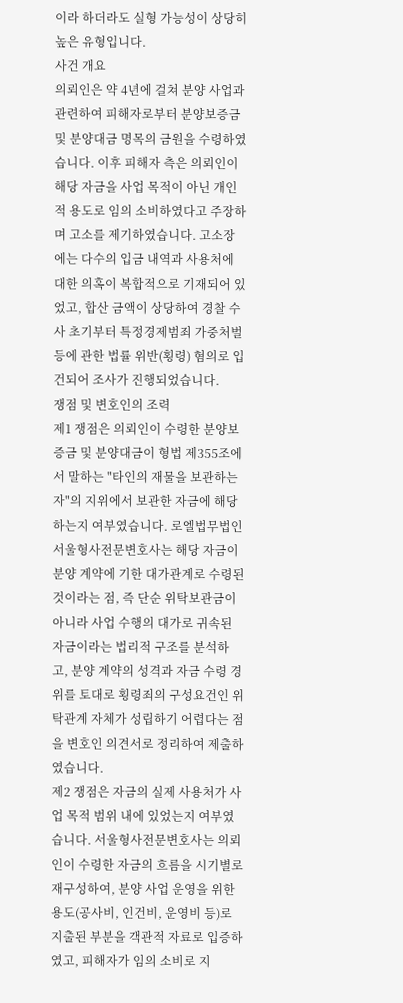이라 하더라도 실형 가능성이 상당히 높은 유형입니다.
사건 개요
의뢰인은 약 4년에 걸쳐 분양 사업과 관련하여 피해자로부터 분양보증금 및 분양대금 명목의 금원을 수령하였습니다. 이후 피해자 측은 의뢰인이 해당 자금을 사업 목적이 아닌 개인적 용도로 임의 소비하였다고 주장하며 고소를 제기하였습니다. 고소장에는 다수의 입금 내역과 사용처에 대한 의혹이 복합적으로 기재되어 있었고, 합산 금액이 상당하여 경찰 수사 초기부터 특정경제범죄 가중처벌 등에 관한 법률 위반(횡령) 혐의로 입건되어 조사가 진행되었습니다.
쟁점 및 변호인의 조력
제1 쟁점은 의뢰인이 수령한 분양보증금 및 분양대금이 형법 제355조에서 말하는 "타인의 재물을 보관하는 자"의 지위에서 보관한 자금에 해당하는지 여부였습니다. 로엘법무법인 서울형사전문변호사는 해당 자금이 분양 계약에 기한 대가관계로 수령된 것이라는 점, 즉 단순 위탁보관금이 아니라 사업 수행의 대가로 귀속된 자금이라는 법리적 구조를 분석하고, 분양 계약의 성격과 자금 수령 경위를 토대로 횡령죄의 구성요건인 위탁관계 자체가 성립하기 어렵다는 점을 변호인 의견서로 정리하여 제출하였습니다.
제2 쟁점은 자금의 실제 사용처가 사업 목적 범위 내에 있었는지 여부였습니다. 서울형사전문변호사는 의뢰인이 수령한 자금의 흐름을 시기별로 재구성하여, 분양 사업 운영을 위한 용도(공사비, 인건비, 운영비 등)로 지출된 부분을 객관적 자료로 입증하였고, 피해자가 임의 소비로 지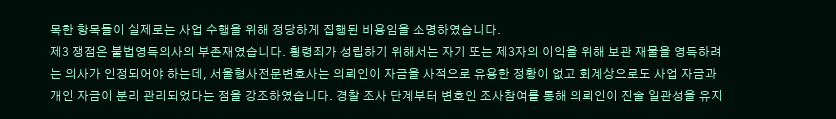목한 항목들이 실제로는 사업 수행을 위해 정당하게 집행된 비용임을 소명하였습니다.
제3 쟁점은 불법영득의사의 부존재였습니다. 횡령죄가 성립하기 위해서는 자기 또는 제3자의 이익을 위해 보관 재물을 영득하려는 의사가 인정되어야 하는데, 서울형사전문변호사는 의뢰인이 자금을 사적으로 유용한 정황이 없고 회계상으로도 사업 자금과 개인 자금이 분리 관리되었다는 점을 강조하였습니다. 경찰 조사 단계부터 변호인 조사참여를 통해 의뢰인이 진술 일관성을 유지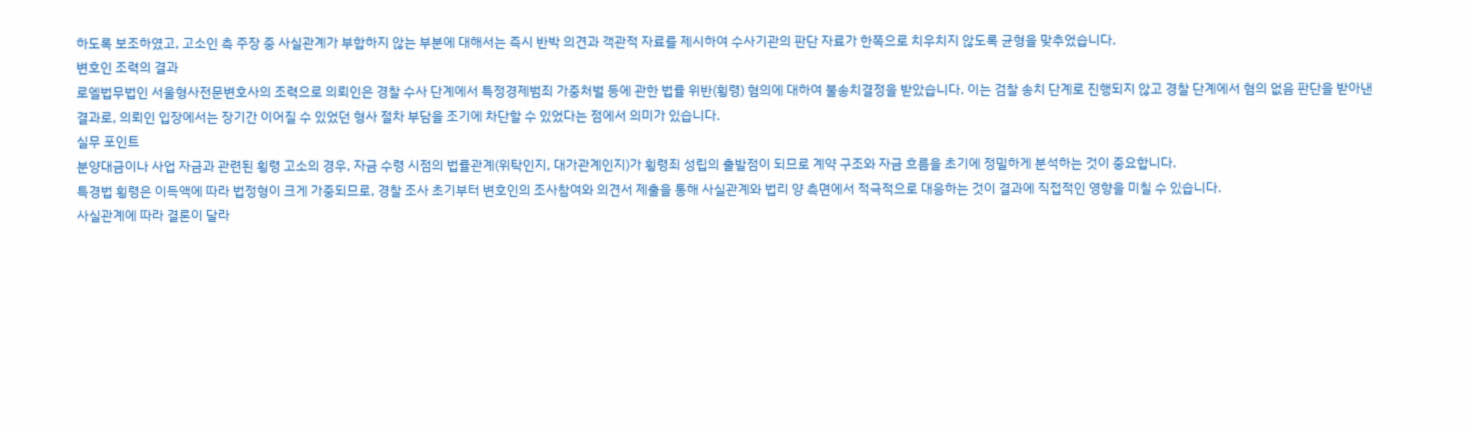하도록 보조하였고, 고소인 측 주장 중 사실관계가 부합하지 않는 부분에 대해서는 즉시 반박 의견과 객관적 자료를 제시하여 수사기관의 판단 자료가 한쪽으로 치우치지 않도록 균형을 맞추었습니다.
변호인 조력의 결과
로엘법무법인 서울형사전문변호사의 조력으로 의뢰인은 경찰 수사 단계에서 특정경제범죄 가중처벌 등에 관한 법률 위반(횡령) 혐의에 대하여 불송치결정을 받았습니다. 이는 검찰 송치 단계로 진행되지 않고 경찰 단계에서 혐의 없음 판단을 받아낸 결과로, 의뢰인 입장에서는 장기간 이어질 수 있었던 형사 절차 부담을 조기에 차단할 수 있었다는 점에서 의미가 있습니다.
실무 포인트
분양대금이나 사업 자금과 관련된 횡령 고소의 경우, 자금 수령 시점의 법률관계(위탁인지, 대가관계인지)가 횡령죄 성립의 출발점이 되므로 계약 구조와 자금 흐름을 초기에 정밀하게 분석하는 것이 중요합니다.
특경법 횡령은 이득액에 따라 법정형이 크게 가중되므로, 경찰 조사 초기부터 변호인의 조사참여와 의견서 제출을 통해 사실관계와 법리 양 측면에서 적극적으로 대응하는 것이 결과에 직접적인 영향을 미칠 수 있습니다.
사실관계에 따라 결론이 달라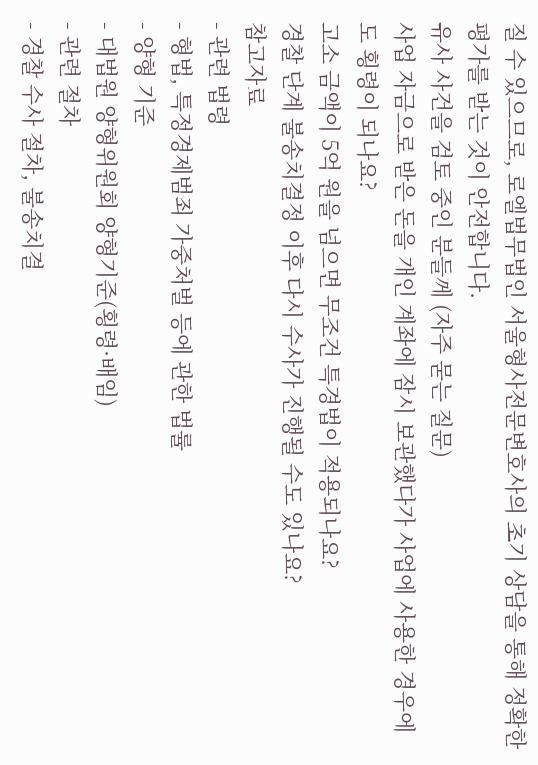질 수 있으므로, 로엘법무법인 서울형사전문변호사의 초기 상담을 통해 정확한 평가를 받는 것이 안전합니다.
유사 사건을 검토 중인 분들께 (자주 묻는 질문)
사업 자금으로 받은 돈을 개인 계좌에 잠시 보관했다가 사업에 사용한 경우에도 횡령이 되나요?
고소 금액이 5억 원을 넘으면 무조건 특경법이 적용되나요?
경찰 단계 불송치결정 이후 다시 수사가 진행될 수도 있나요?
참고자료
- 관련 법령
- 형법, 특정경제범죄 가중처벌 등에 관한 법률
- 양형 기준
- 대법원 양형위원회 양형기준(횡령·배임)
- 관련 절차
- 경찰 수사 절차, 불송치결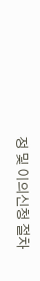정 및 이의신청 절차